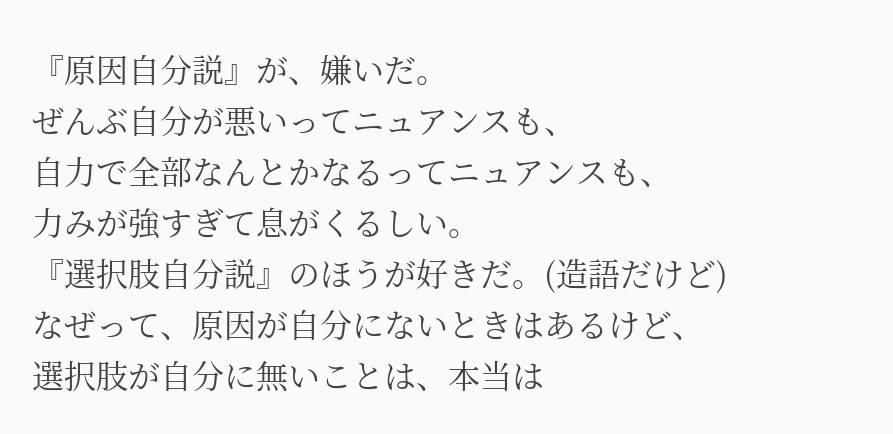『原因自分説』が、嫌いだ。
ぜんぶ自分が悪いってニュアンスも、
自力で全部なんとかなるってニュアンスも、
力みが強すぎて息がくるしい。
『選択肢自分説』のほうが好きだ。(造語だけど)
なぜって、原因が自分にないときはあるけど、
選択肢が自分に無いことは、本当は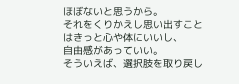ほぼないと思うから。
それをくりかえし思い出すことはきっと心や体にいいし、
自由感があっていい。
そういえば、選択肢を取り戻し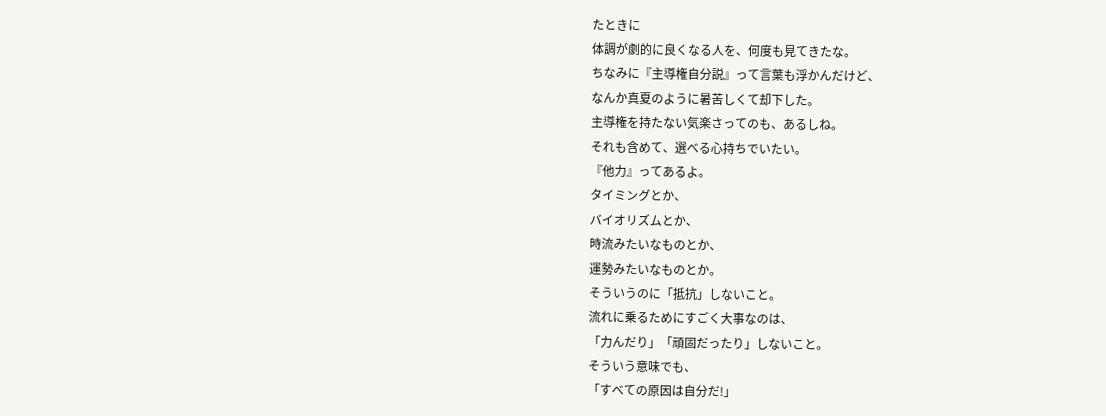たときに
体調が劇的に良くなる人を、何度も見てきたな。
ちなみに『主導権自分説』って言葉も浮かんだけど、
なんか真夏のように暑苦しくて却下した。
主導権を持たない気楽さってのも、あるしね。
それも含めて、選べる心持ちでいたい。
『他力』ってあるよ。
タイミングとか、
バイオリズムとか、
時流みたいなものとか、
運勢みたいなものとか。
そういうのに「抵抗」しないこと。
流れに乗るためにすごく大事なのは、
「力んだり」「頑固だったり」しないこと。
そういう意味でも、
「すべての原因は自分だ!」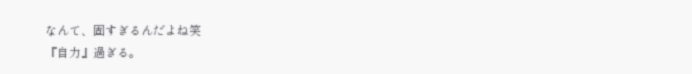なんて、固すぎるんだよね笑
『自力』過ぎる。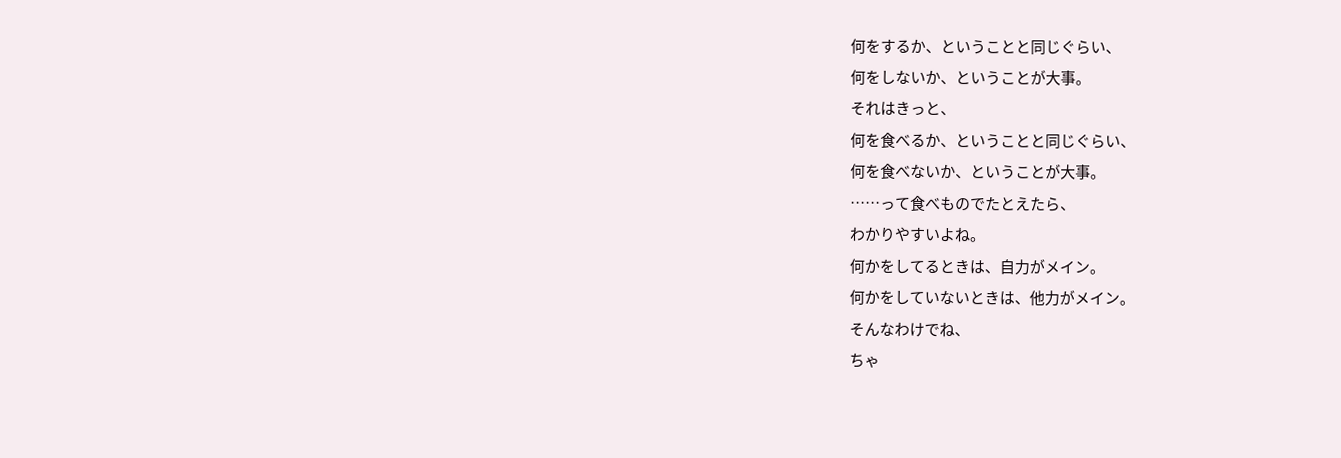何をするか、ということと同じぐらい、
何をしないか、ということが大事。
それはきっと、
何を食べるか、ということと同じぐらい、
何を食べないか、ということが大事。
……って食べものでたとえたら、
わかりやすいよね。
何かをしてるときは、自力がメイン。
何かをしていないときは、他力がメイン。
そんなわけでね、
ちゃ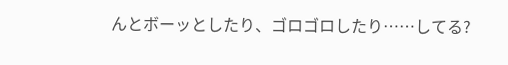んとボーッとしたり、ゴロゴロしたり……してる?